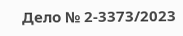Дело № 2-3373/2023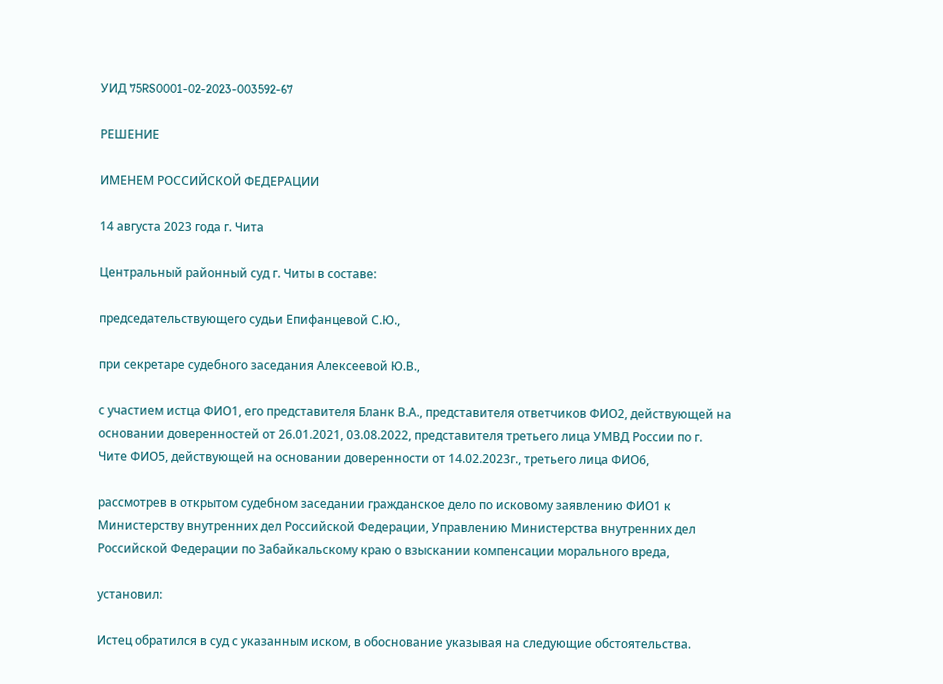УИД 75RS0001-02-2023-003592-67

РЕШЕНИЕ

ИМЕНЕМ РОССИЙСКОЙ ФЕДЕРАЦИИ

14 августа 2023 года г. Чита

Центральный районный суд г. Читы в составе:

председательствующего судьи Епифанцевой С.Ю.,

при секретаре судебного заседания Алексеевой Ю.В.,

с участием истца ФИО1, его представителя Бланк В.А., представителя ответчиков ФИО2, действующей на основании доверенностей от 26.01.2021, 03.08.2022, представителя третьего лица УМВД России по г. Чите ФИО5, действующей на основании доверенности от 14.02.2023г., третьего лица ФИО6,

рассмотрев в открытом судебном заседании гражданское дело по исковому заявлению ФИО1 к Министерству внутренних дел Российской Федерации, Управлению Министерства внутренних дел Российской Федерации по Забайкальскому краю о взыскании компенсации морального вреда,

установил:

Истец обратился в суд с указанным иском, в обоснование указывая на следующие обстоятельства.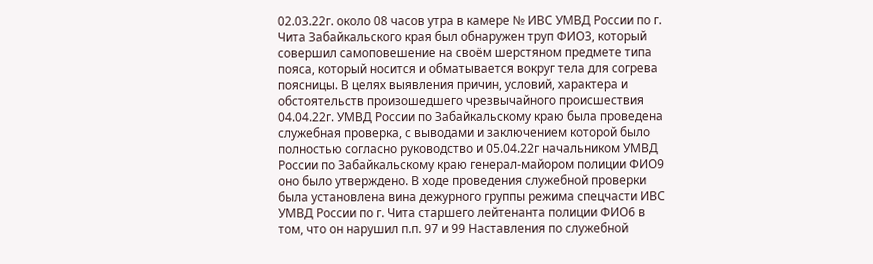02.03.22г. около 08 часов утра в камере № ИВС УМВД России по г. Чита Забайкальского края был обнаружен труп ФИО3, который совершил самоповешение на своём шерстяном предмете типа пояса, который носится и обматывается вокруг тела для согрева поясницы. В целях выявления причин, условий, характера и обстоятельств произошедшего чрезвычайного происшествия 04.04.22г. УМВД России по Забайкальскому краю была проведена служебная проверка, с выводами и заключением которой было полностью согласно руководство и 05.04.22г начальником УМВД России по Забайкальскому краю генерал-майором полиции ФИО9 оно было утверждено. В ходе проведения служебной проверки была установлена вина дежурного группы режима спецчасти ИВС УМВД России по г. Чита старшего лейтенанта полиции ФИО6 в том, что он нарушил п.п. 97 и 99 Наставления по служебной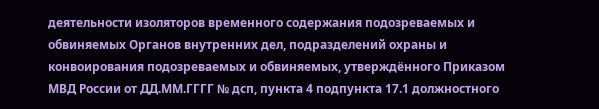деятельности изоляторов временного содержания подозреваемых и обвиняемых Органов внутренних дел, подразделений охраны и конвоирования подозреваемых и обвиняемых, утверждённого Приказом МВД России от ДД.ММ.ГГГГ № дсп, пункта 4 подпункта 17.1 должностного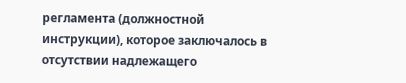регламента (должностной инструкции), которое заключалось в отсутствии надлежащего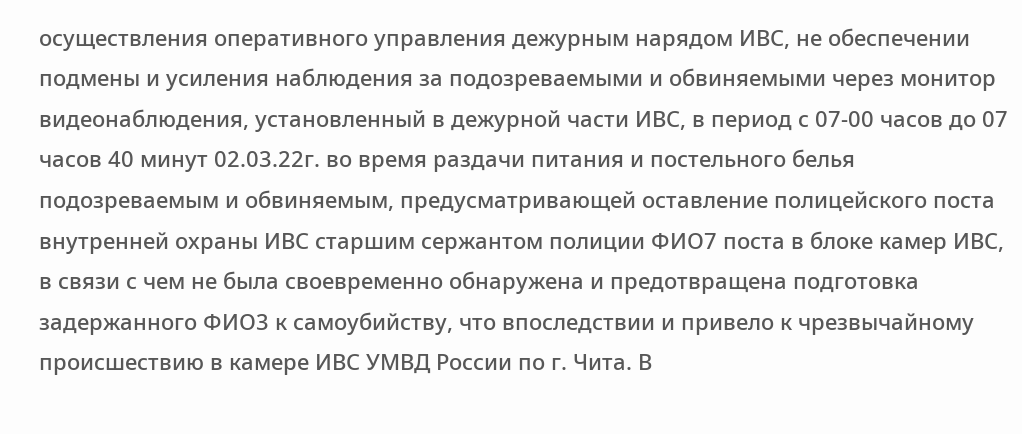осуществления оперативного управления дежурным нарядом ИВС, не обеспечении подмены и усиления наблюдения за подозреваемыми и обвиняемыми через монитор видеонаблюдения, установленный в дежурной части ИВС, в период с 07-00 часов до 07 часов 40 минут 02.03.22г. во время раздачи питания и постельного белья подозреваемым и обвиняемым, предусматривающей оставление полицейского поста внутренней охраны ИВС старшим сержантом полиции ФИО7 поста в блоке камер ИВС, в связи с чем не была своевременно обнаружена и предотвращена подготовка задержанного ФИО3 к самоубийству, что впоследствии и привело к чрезвычайному происшествию в камере ИВС УМВД России по г. Чита. В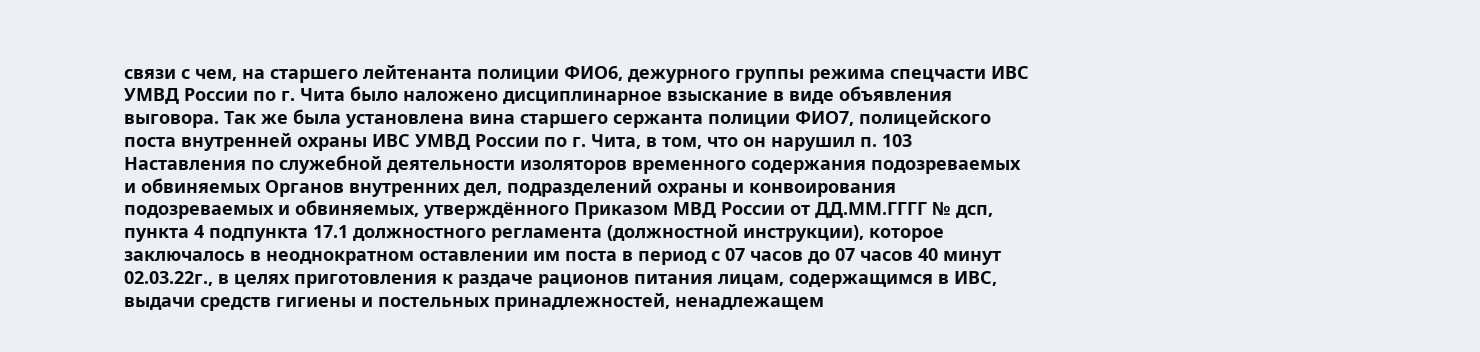связи с чем, на старшего лейтенанта полиции ФИО6, дежурного группы режима спецчасти ИВС УМВД России по г. Чита было наложено дисциплинарное взыскание в виде объявления выговора. Так же была установлена вина старшего сержанта полиции ФИО7, полицейского поста внутренней охраны ИВС УМВД России по г. Чита, в том, что он нарушил п. 103 Наставления по служебной деятельности изоляторов временного содержания подозреваемых и обвиняемых Органов внутренних дел, подразделений охраны и конвоирования подозреваемых и обвиняемых, утверждённого Приказом МВД России от ДД.ММ.ГГГГ № дсп, пункта 4 подпункта 17.1 должностного регламента (должностной инструкции), которое заключалось в неоднократном оставлении им поста в период с 07 часов до 07 часов 40 минут 02.03.22г., в целях приготовления к раздаче рационов питания лицам, содержащимся в ИВС, выдачи средств гигиены и постельных принадлежностей, ненадлежащем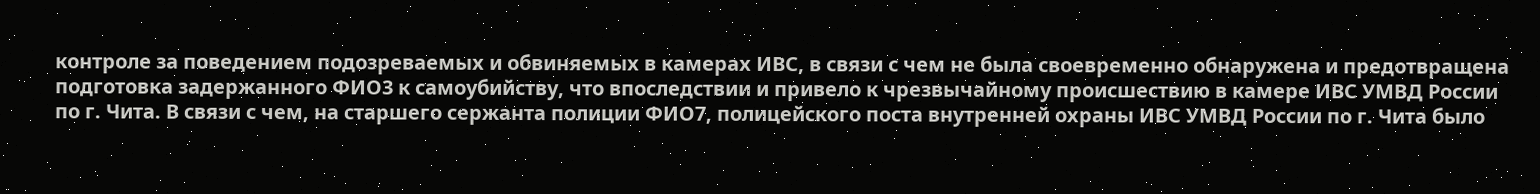контроле за поведением подозреваемых и обвиняемых в камерах ИВС, в связи с чем не была своевременно обнаружена и предотвращена подготовка задержанного ФИО3 к самоубийству, что впоследствии и привело к чрезвычайному происшествию в камере ИВС УМВД России по г. Чита. В связи с чем, на старшего сержанта полиции ФИО7, полицейского поста внутренней охраны ИВС УМВД России по г. Чита было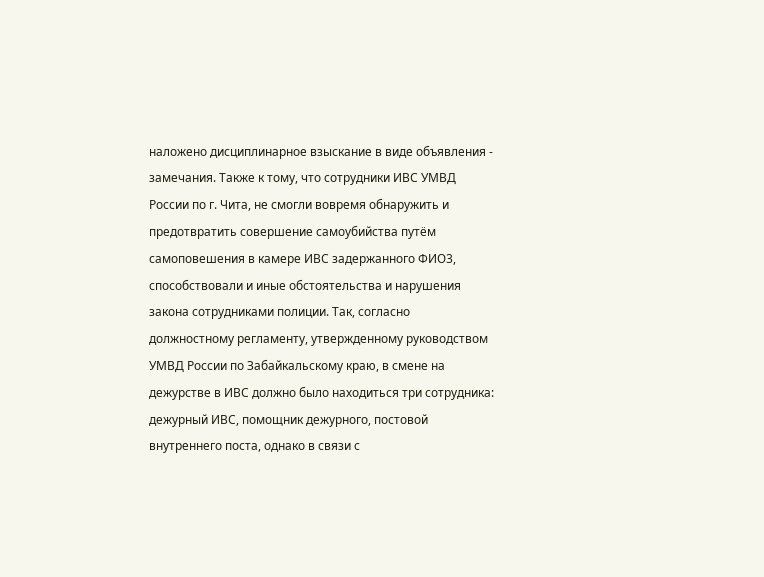наложено дисциплинарное взыскание в виде объявления - замечания. Также к тому, что сотрудники ИВС УМВД России по г. Чита, не смогли вовремя обнаружить и предотвратить совершение самоубийства путём самоповешения в камере ИВС задержанного ФИО3, способствовали и иные обстоятельства и нарушения закона сотрудниками полиции. Так, согласно должностному регламенту, утвержденному руководством УМВД России по Забайкальскому краю, в смене на дежурстве в ИВС должно было находиться три сотрудника: дежурный ИВС, помощник дежурного, постовой внутреннего поста, однако в связи с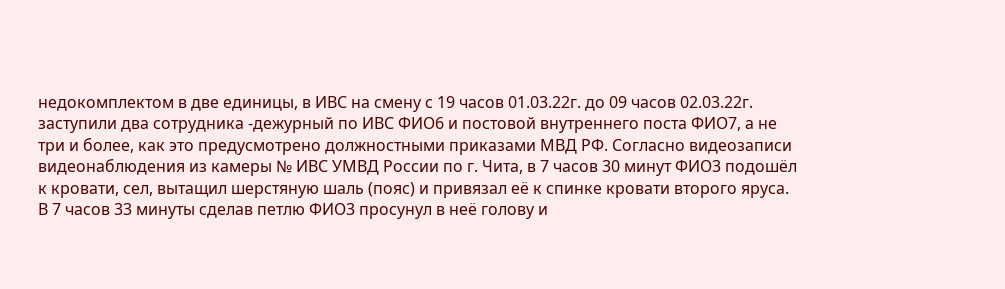недокомплектом в две единицы, в ИВС на смену с 19 часов 01.03.22г. до 09 часов 02.03.22г. заступили два сотрудника -дежурный по ИВС ФИО6 и постовой внутреннего поста ФИО7, а не три и более, как это предусмотрено должностными приказами МВД РФ. Согласно видеозаписи видеонаблюдения из камеры № ИВС УМВД России по г. Чита, в 7 часов 30 минут ФИО3 подошёл к кровати, сел, вытащил шерстяную шаль (пояс) и привязал её к спинке кровати второго яруса. В 7 часов 33 минуты сделав петлю ФИО3 просунул в неё голову и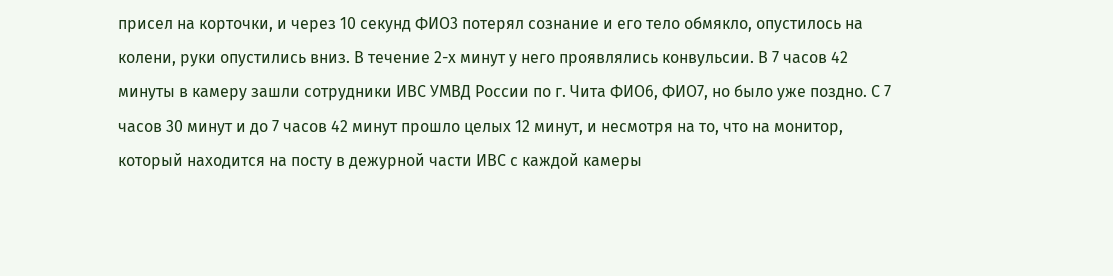присел на корточки, и через 10 секунд ФИО3 потерял сознание и его тело обмякло, опустилось на колени, руки опустились вниз. В течение 2-х минут у него проявлялись конвульсии. В 7 часов 42 минуты в камеру зашли сотрудники ИВС УМВД России по г. Чита ФИО6, ФИО7, но было уже поздно. С 7 часов 30 минут и до 7 часов 42 минут прошло целых 12 минут, и несмотря на то, что на монитор, который находится на посту в дежурной части ИВС с каждой камеры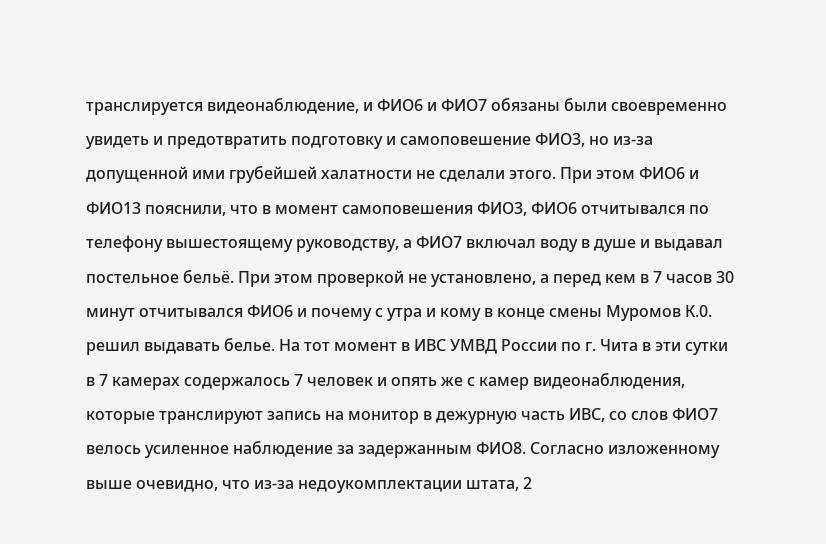транслируется видеонаблюдение, и ФИО6 и ФИО7 обязаны были своевременно увидеть и предотвратить подготовку и самоповешение ФИО3, но из-за допущенной ими грубейшей халатности не сделали этого. При этом ФИО6 и ФИО13 пояснили, что в момент самоповешения ФИО3, ФИО6 отчитывался по телефону вышестоящему руководству, а ФИО7 включал воду в душе и выдавал постельное бельё. При этом проверкой не установлено, а перед кем в 7 часов 30 минут отчитывался ФИО6 и почему с утра и кому в конце смены Муромов К.0. решил выдавать белье. На тот момент в ИВС УМВД России по г. Чита в эти сутки в 7 камерах содержалось 7 человек и опять же с камер видеонаблюдения, которые транслируют запись на монитор в дежурную часть ИВС, со слов ФИО7 велось усиленное наблюдение за задержанным ФИО8. Согласно изложенному выше очевидно, что из-за недоукомплектации штата, 2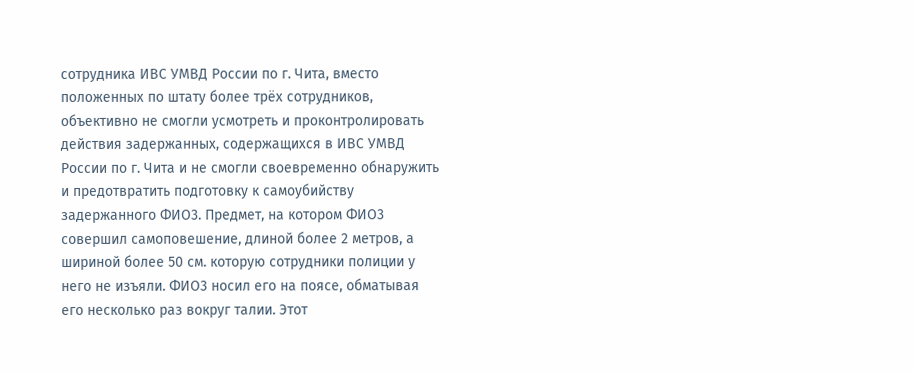сотрудника ИВС УМВД России по г. Чита, вместо положенных по штату более трёх сотрудников, объективно не смогли усмотреть и проконтролировать действия задержанных, содержащихся в ИВС УМВД России по г. Чита и не смогли своевременно обнаружить и предотвратить подготовку к самоубийству задержанного ФИО3. Предмет, на котором ФИО3 совершил самоповешение, длиной более 2 метров, а шириной более 50 см. которую сотрудники полиции у него не изъяли. ФИО3 носил его на поясе, обматывая его несколько раз вокруг талии. Этот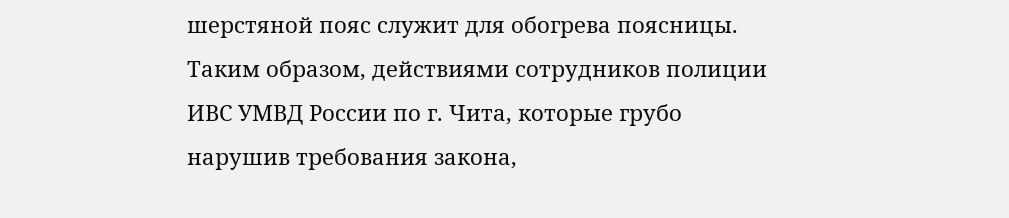шерстяной пояс служит для обогрева поясницы. Таким образом, действиями сотрудников полиции ИВС УМВД России по г. Чита, которые грубо нарушив требования закона,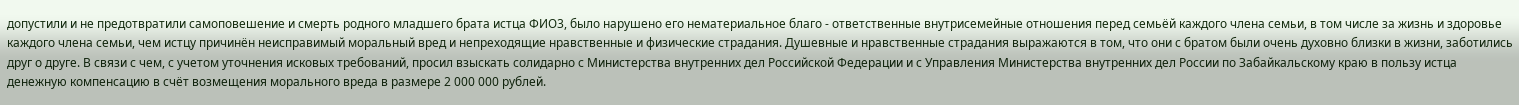допустили и не предотвратили самоповешение и смерть родного младшего брата истца ФИО3, было нарушено его нематериальное благо - ответственные внутрисемейные отношения перед семьёй каждого члена семьи, в том числе за жизнь и здоровье каждого члена семьи, чем истцу причинён неисправимый моральный вред и непреходящие нравственные и физические страдания. Душевные и нравственные страдания выражаются в том, что они с братом были очень духовно близки в жизни, заботились друг о друге. В связи с чем, с учетом уточнения исковых требований, просил взыскать солидарно с Министерства внутренних дел Российской Федерации и с Управления Министерства внутренних дел России по Забайкальскому краю в пользу истца денежную компенсацию в счёт возмещения морального вреда в размере 2 000 000 рублей.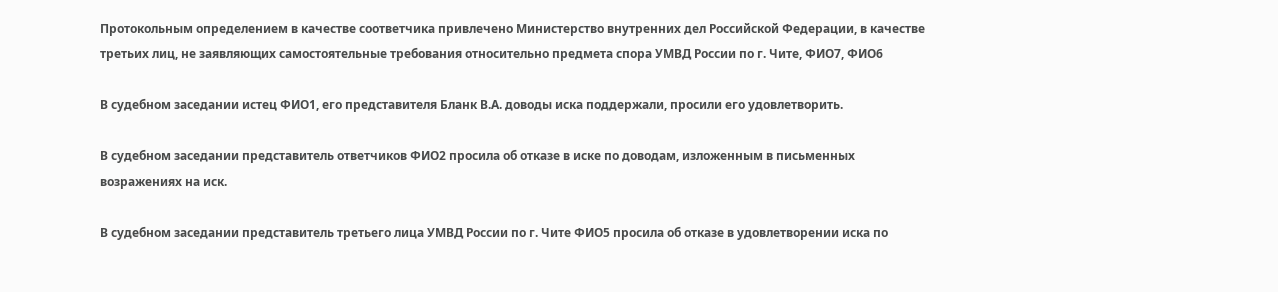Протокольным определением в качестве соответчика привлечено Министерство внутренних дел Российской Федерации, в качестве третьих лиц, не заявляющих самостоятельные требования относительно предмета спора УМВД России по г. Чите, ФИО7, ФИО6

В судебном заседании истец ФИО1, его представителя Бланк В.А. доводы иска поддержали, просили его удовлетворить.

В судебном заседании представитель ответчиков ФИО2 просила об отказе в иске по доводам, изложенным в письменных возражениях на иск.

В судебном заседании представитель третьего лица УМВД России по г. Чите ФИО5 просила об отказе в удовлетворении иска по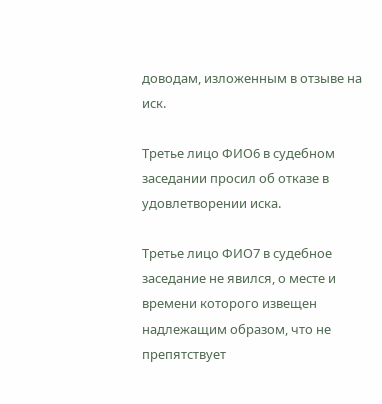доводам, изложенным в отзыве на иск.

Третье лицо ФИО6 в судебном заседании просил об отказе в удовлетворении иска.

Третье лицо ФИО7 в судебное заседание не явился, о месте и времени которого извещен надлежащим образом, что не препятствует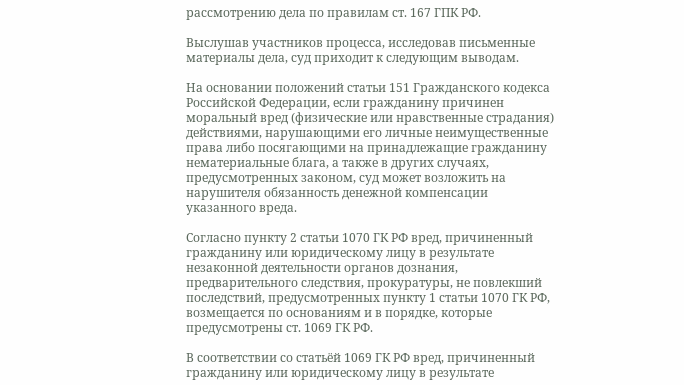рассмотрению дела по правилам ст. 167 ГПК РФ.

Выслушав участников процесса, исследовав письменные материалы дела, суд приходит к следующим выводам.

На основании положений статьи 151 Гражданского кодекса Российской Федерации, если гражданину причинен моральный вред (физические или нравственные страдания) действиями, нарушающими его личные неимущественные права либо посягающими на принадлежащие гражданину нематериальные блага, а также в других случаях, предусмотренных законом, суд может возложить на нарушителя обязанность денежной компенсации указанного вреда.

Согласно пункту 2 статьи 1070 ГК РФ вред, причиненный гражданину или юридическому лицу в результате незаконной деятельности органов дознания, предварительного следствия, прокуратуры, не повлекший последствий, предусмотренных пункту 1 статьи 1070 ГК РФ, возмещается по основаниям и в порядке, которые предусмотрены ст. 1069 ГК РФ.

В соответствии со статьёй 1069 ГК РФ вред, причиненный гражданину или юридическому лицу в результате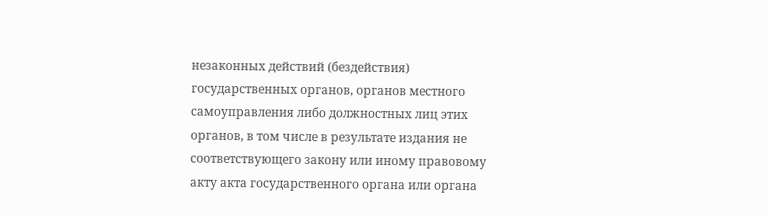незаконных действий (бездействия) государственных органов, органов местного самоуправления либо должностных лиц этих органов, в том числе в результате издания не соответствующего закону или иному правовому акту акта государственного органа или органа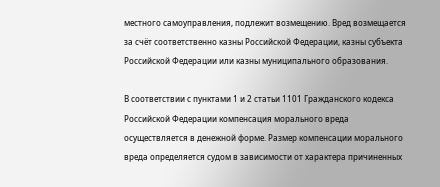местного самоуправления, подлежит возмещению. Вред возмещается за счёт соответственно казны Российской Федерации, казны субъекта Российской Федерации или казны муниципального образования.

В соответствии с пунктами 1 и 2 статьи 1101 Гражданского кодекса Российской Федерации компенсация морального вреда осуществляется в денежной форме. Размер компенсации морального вреда определяется судом в зависимости от характера причиненных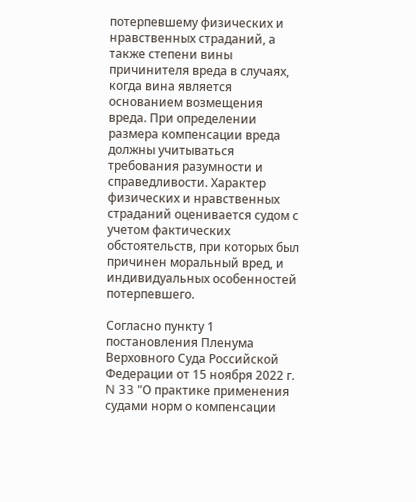потерпевшему физических и нравственных страданий, а также степени вины причинителя вреда в случаях, когда вина является основанием возмещения вреда. При определении размера компенсации вреда должны учитываться требования разумности и справедливости. Характер физических и нравственных страданий оценивается судом с учетом фактических обстоятельств, при которых был причинен моральный вред, и индивидуальных особенностей потерпевшего.

Согласно пункту 1 постановления Пленума Верховного Суда Российской Федерации от 15 ноября 2022 г. N 33 "О практике применения судами норм о компенсации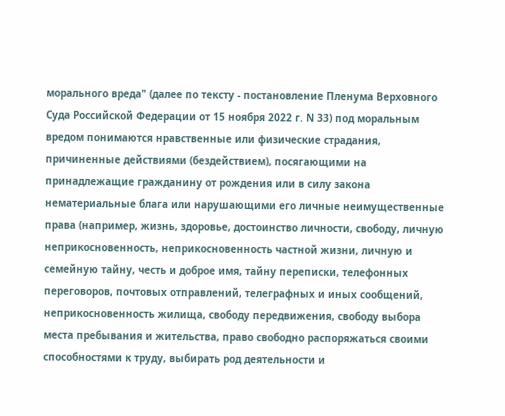морального вреда" (далее по тексту - постановление Пленума Верховного Суда Российской Федерации от 15 ноября 2022 г. N 33) под моральным вредом понимаются нравственные или физические страдания, причиненные действиями (бездействием), посягающими на принадлежащие гражданину от рождения или в силу закона нематериальные блага или нарушающими его личные неимущественные права (например, жизнь, здоровье, достоинство личности, свободу, личную неприкосновенность, неприкосновенность частной жизни, личную и семейную тайну, честь и доброе имя, тайну переписки, телефонных переговоров, почтовых отправлений, телеграфных и иных сообщений, неприкосновенность жилища, свободу передвижения, свободу выбора места пребывания и жительства, право свободно распоряжаться своими способностями к труду, выбирать род деятельности и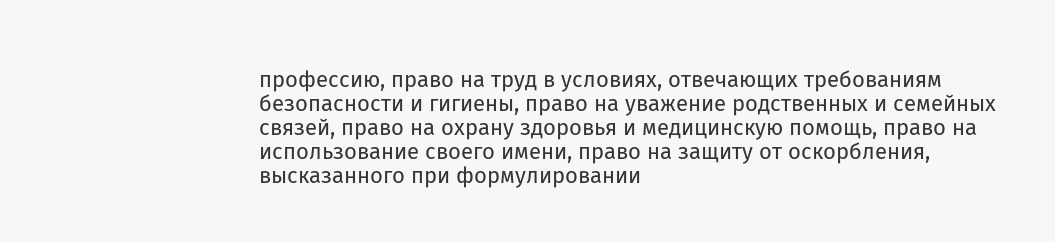профессию, право на труд в условиях, отвечающих требованиям безопасности и гигиены, право на уважение родственных и семейных связей, право на охрану здоровья и медицинскую помощь, право на использование своего имени, право на защиту от оскорбления, высказанного при формулировании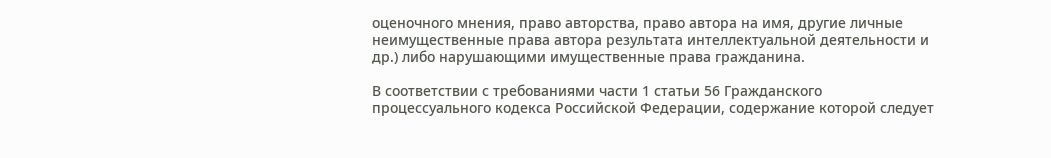оценочного мнения, право авторства, право автора на имя, другие личные неимущественные права автора результата интеллектуальной деятельности и др.) либо нарушающими имущественные права гражданина.

В соответствии с требованиями части 1 статьи 56 Гражданского процессуального кодекса Российской Федерации, содержание которой следует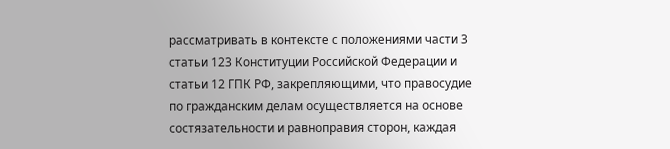рассматривать в контексте с положениями части 3 статьи 123 Конституции Российской Федерации и статьи 12 ГПК РФ, закрепляющими, что правосудие по гражданским делам осуществляется на основе состязательности и равноправия сторон, каждая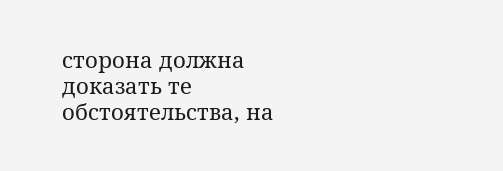сторона должна доказать те обстоятельства, на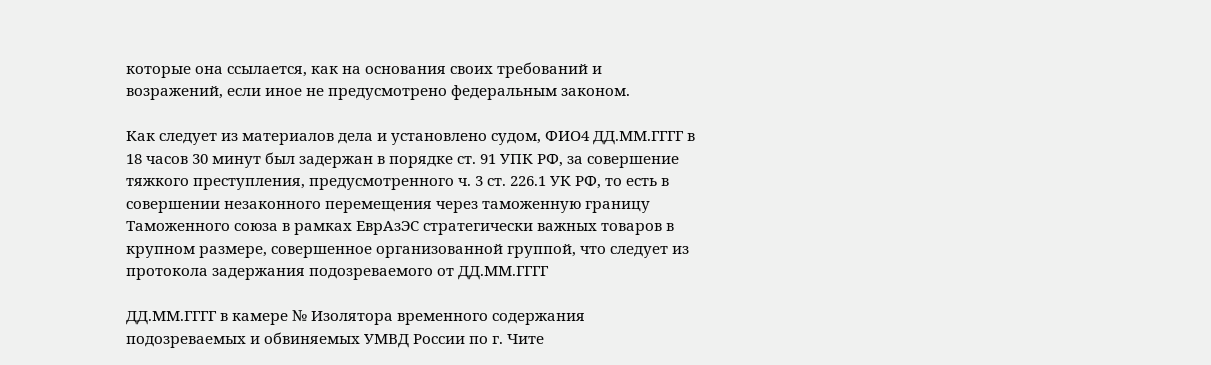которые она ссылается, как на основания своих требований и возражений, если иное не предусмотрено федеральным законом.

Как следует из материалов дела и установлено судом, ФИО4 ДД.ММ.ГГГГ в 18 часов 30 минут был задержан в порядке ст. 91 УПК РФ, за совершение тяжкого преступления, предусмотренного ч. 3 ст. 226.1 УК РФ, то есть в совершении незаконного перемещения через таможенную границу Таможенного союза в рамках ЕврАзЭС стратегически важных товаров в крупном размере, совершенное организованной группой, что следует из протокола задержания подозреваемого от ДД.ММ.ГГГГ

ДД.ММ.ГГГГ в камере № Изолятора временного содержания подозреваемых и обвиняемых УМВД России по г. Чите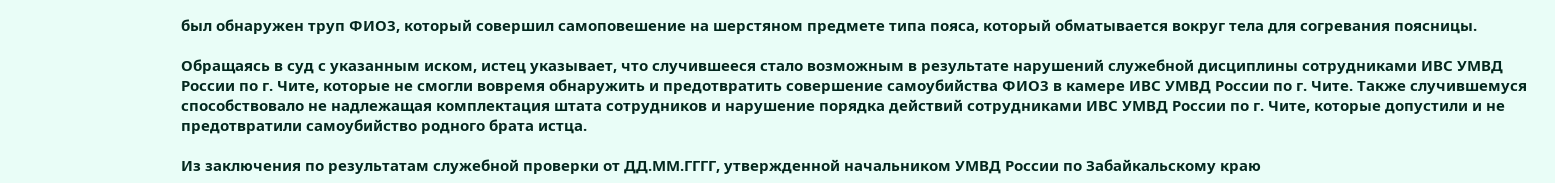был обнаружен труп ФИО3, который совершил самоповешение на шерстяном предмете типа пояса, который обматывается вокруг тела для согревания поясницы.

Обращаясь в суд с указанным иском, истец указывает, что случившееся стало возможным в результате нарушений служебной дисциплины сотрудниками ИВС УМВД России по г. Чите, которые не смогли вовремя обнаружить и предотвратить совершение самоубийства ФИО3 в камере ИВС УМВД России по г. Чите. Также случившемуся способствовало не надлежащая комплектация штата сотрудников и нарушение порядка действий сотрудниками ИВС УМВД России по г. Чите, которые допустили и не предотвратили самоубийство родного брата истца.

Из заключения по результатам служебной проверки от ДД.ММ.ГГГГ, утвержденной начальником УМВД России по Забайкальскому краю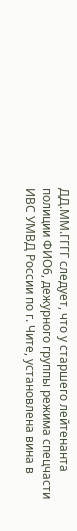ДД.ММ.ГГГГ следует, что у старшего лейтенанта полиции ФИО6, дежурного группы режима спецчасти ИВС УМВД России по г. Чите, установлена вина в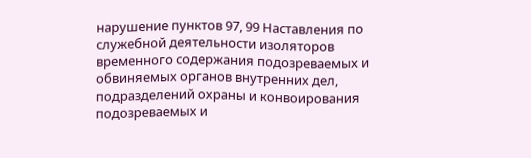нарушение пунктов 97, 99 Наставления по служебной деятельности изоляторов временного содержания подозреваемых и обвиняемых органов внутренних дел, подразделений охраны и конвоирования подозреваемых и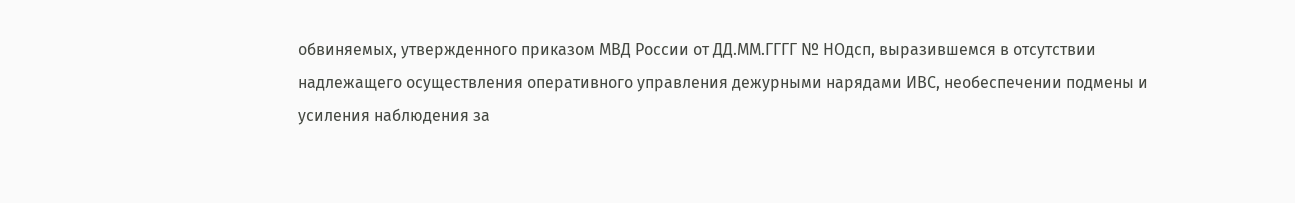обвиняемых, утвержденного приказом МВД России от ДД.ММ.ГГГГ № НОдсп, выразившемся в отсутствии надлежащего осуществления оперативного управления дежурными нарядами ИВС, необеспечении подмены и усиления наблюдения за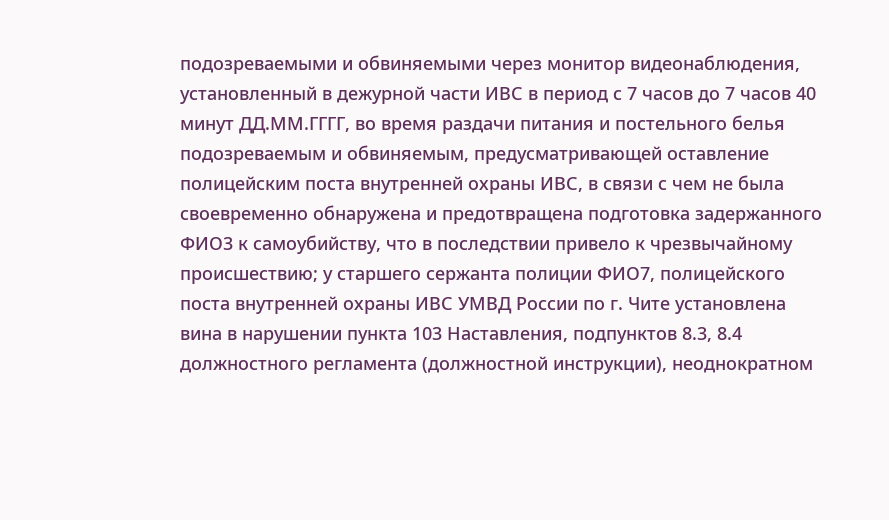подозреваемыми и обвиняемыми через монитор видеонаблюдения, установленный в дежурной части ИВС в период с 7 часов до 7 часов 40 минут ДД.ММ.ГГГГ, во время раздачи питания и постельного белья подозреваемым и обвиняемым, предусматривающей оставление полицейским поста внутренней охраны ИВС, в связи с чем не была своевременно обнаружена и предотвращена подготовка задержанного ФИО3 к самоубийству, что в последствии привело к чрезвычайному происшествию; у старшего сержанта полиции ФИО7, полицейского поста внутренней охраны ИВС УМВД России по г. Чите установлена вина в нарушении пункта 103 Наставления, подпунктов 8.3, 8.4 должностного регламента (должностной инструкции), неоднократном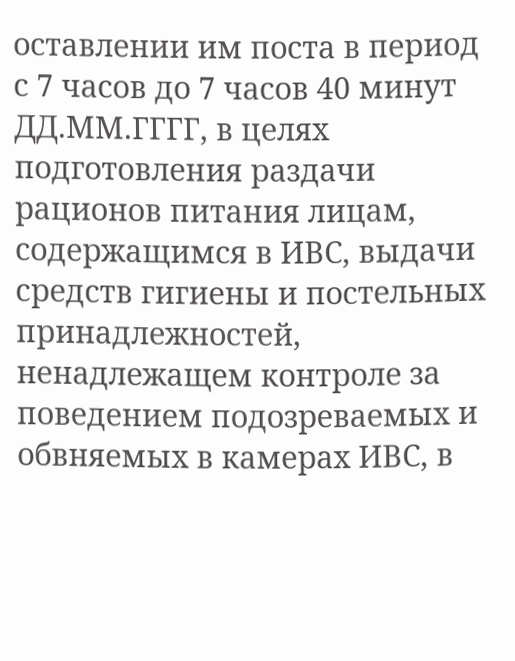оставлении им поста в период с 7 часов до 7 часов 40 минут ДД.ММ.ГГГГ, в целях подготовления раздачи рационов питания лицам, содержащимся в ИВС, выдачи средств гигиены и постельных принадлежностей, ненадлежащем контроле за поведением подозреваемых и обвняемых в камерах ИВС, в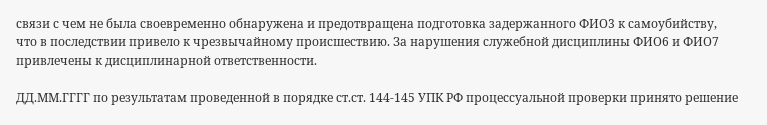связи с чем не была своевременно обнаружена и предотвращена подготовка задержанного ФИО3 к самоубийству, что в последствии привело к чрезвычайному происшествию. За нарушения служебной дисциплины ФИО6 и ФИО7 привлечены к дисциплинарной ответственности.

ДД.ММ.ГГГГ по результатам проведенной в порядке ст.ст. 144-145 УПК РФ процессуальной проверки принято решение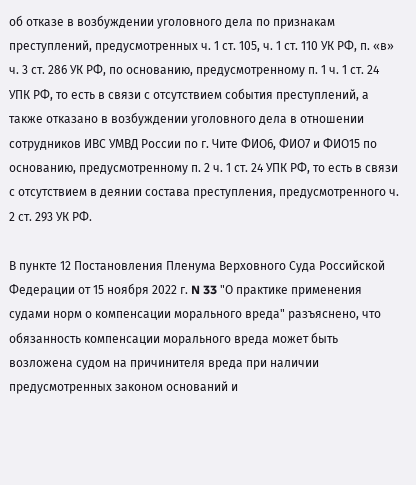об отказе в возбуждении уголовного дела по признакам преступлений, предусмотренных ч. 1 ст. 105, ч. 1 ст. 110 УК РФ, п. «в» ч. 3 ст. 286 УК РФ, по основанию, предусмотренному п. 1 ч. 1 ст. 24 УПК РФ, то есть в связи с отсутствием события преступлений, а также отказано в возбуждении уголовного дела в отношении сотрудников ИВС УМВД России по г. Чите ФИО6, ФИО7 и ФИО15 по основанию, предусмотренному п. 2 ч. 1 ст. 24 УПК РФ, то есть в связи с отсутствием в деянии состава преступления, предусмотренного ч. 2 ст. 293 УК РФ.

В пункте 12 Постановления Пленума Верховного Суда Российской Федерации от 15 ноября 2022 г. N 33 "О практике применения судами норм о компенсации морального вреда" разъяснено, что обязанность компенсации морального вреда может быть возложена судом на причинителя вреда при наличии предусмотренных законом оснований и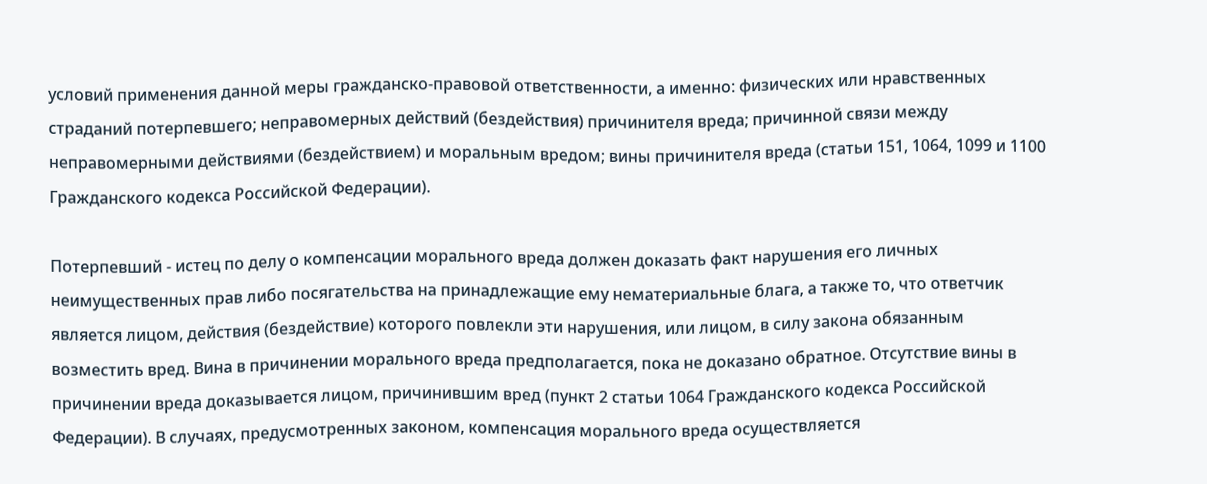условий применения данной меры гражданско-правовой ответственности, а именно: физических или нравственных страданий потерпевшего; неправомерных действий (бездействия) причинителя вреда; причинной связи между неправомерными действиями (бездействием) и моральным вредом; вины причинителя вреда (статьи 151, 1064, 1099 и 1100 Гражданского кодекса Российской Федерации).

Потерпевший - истец по делу о компенсации морального вреда должен доказать факт нарушения его личных неимущественных прав либо посягательства на принадлежащие ему нематериальные блага, а также то, что ответчик является лицом, действия (бездействие) которого повлекли эти нарушения, или лицом, в силу закона обязанным возместить вред. Вина в причинении морального вреда предполагается, пока не доказано обратное. Отсутствие вины в причинении вреда доказывается лицом, причинившим вред (пункт 2 статьи 1064 Гражданского кодекса Российской Федерации). В случаях, предусмотренных законом, компенсация морального вреда осуществляется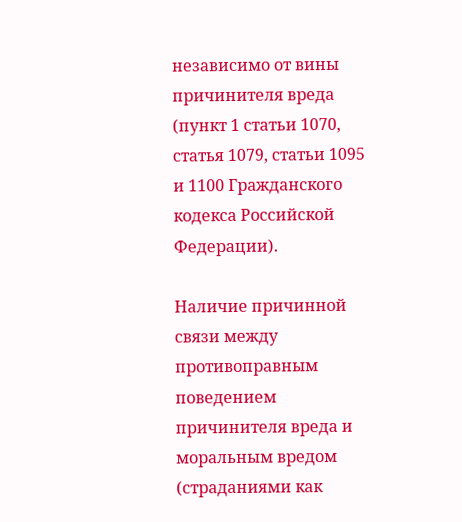независимо от вины причинителя вреда (пункт 1 статьи 1070, статья 1079, статьи 1095 и 1100 Гражданского кодекса Российской Федерации).

Наличие причинной связи между противоправным поведением причинителя вреда и моральным вредом (страданиями как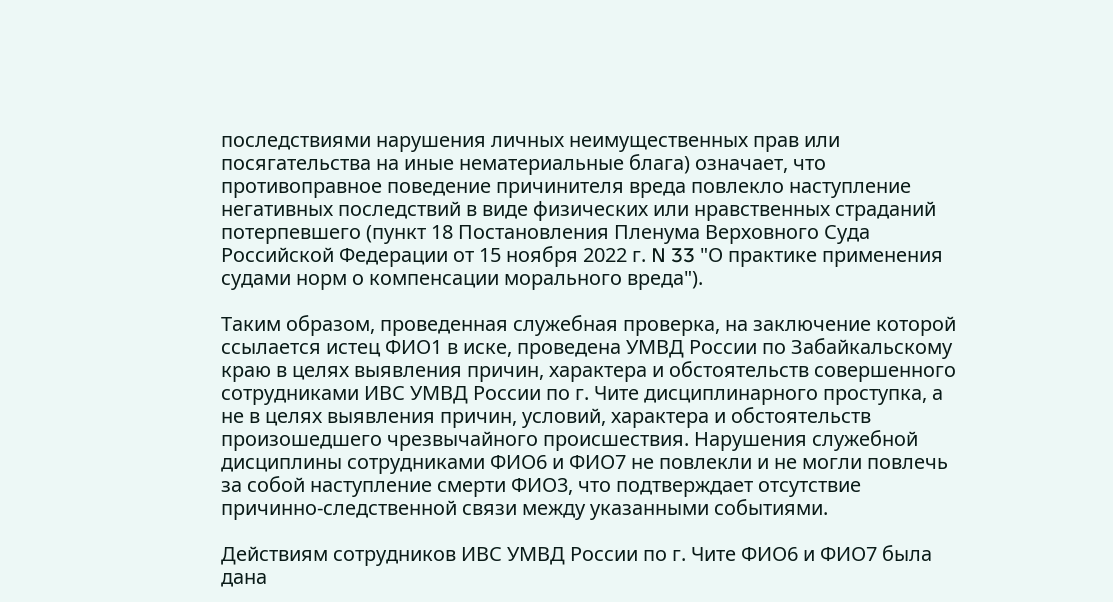последствиями нарушения личных неимущественных прав или посягательства на иные нематериальные блага) означает, что противоправное поведение причинителя вреда повлекло наступление негативных последствий в виде физических или нравственных страданий потерпевшего (пункт 18 Постановления Пленума Верховного Суда Российской Федерации от 15 ноября 2022 г. N 33 "О практике применения судами норм о компенсации морального вреда").

Таким образом, проведенная служебная проверка, на заключение которой ссылается истец ФИО1 в иске, проведена УМВД России по Забайкальскому краю в целях выявления причин, характера и обстоятельств совершенного сотрудниками ИВС УМВД России по г. Чите дисциплинарного проступка, а не в целях выявления причин, условий, характера и обстоятельств произошедшего чрезвычайного происшествия. Нарушения служебной дисциплины сотрудниками ФИО6 и ФИО7 не повлекли и не могли повлечь за собой наступление смерти ФИО3, что подтверждает отсутствие причинно-следственной связи между указанными событиями.

Действиям сотрудников ИВС УМВД России по г. Чите ФИО6 и ФИО7 была дана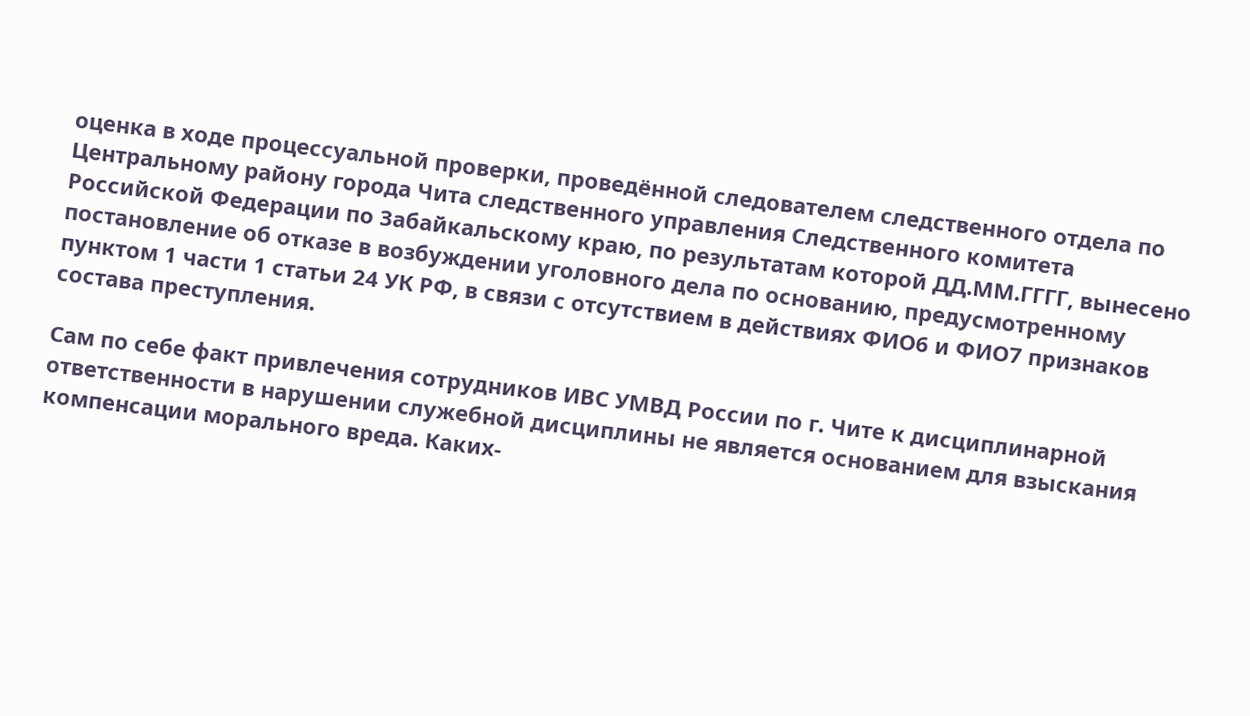оценка в ходе процессуальной проверки, проведённой следователем следственного отдела по Центральному району города Чита следственного управления Следственного комитета Российской Федерации по Забайкальскому краю, по результатам которой ДД.ММ.ГГГГ, вынесено постановление об отказе в возбуждении уголовного дела по основанию, предусмотренному пунктом 1 части 1 статьи 24 УК РФ, в связи с отсутствием в действиях ФИО6 и ФИО7 признаков состава преступления.

Сам по себе факт привлечения сотрудников ИВС УМВД России по г. Чите к дисциплинарной ответственности в нарушении служебной дисциплины не является основанием для взыскания компенсации морального вреда. Каких-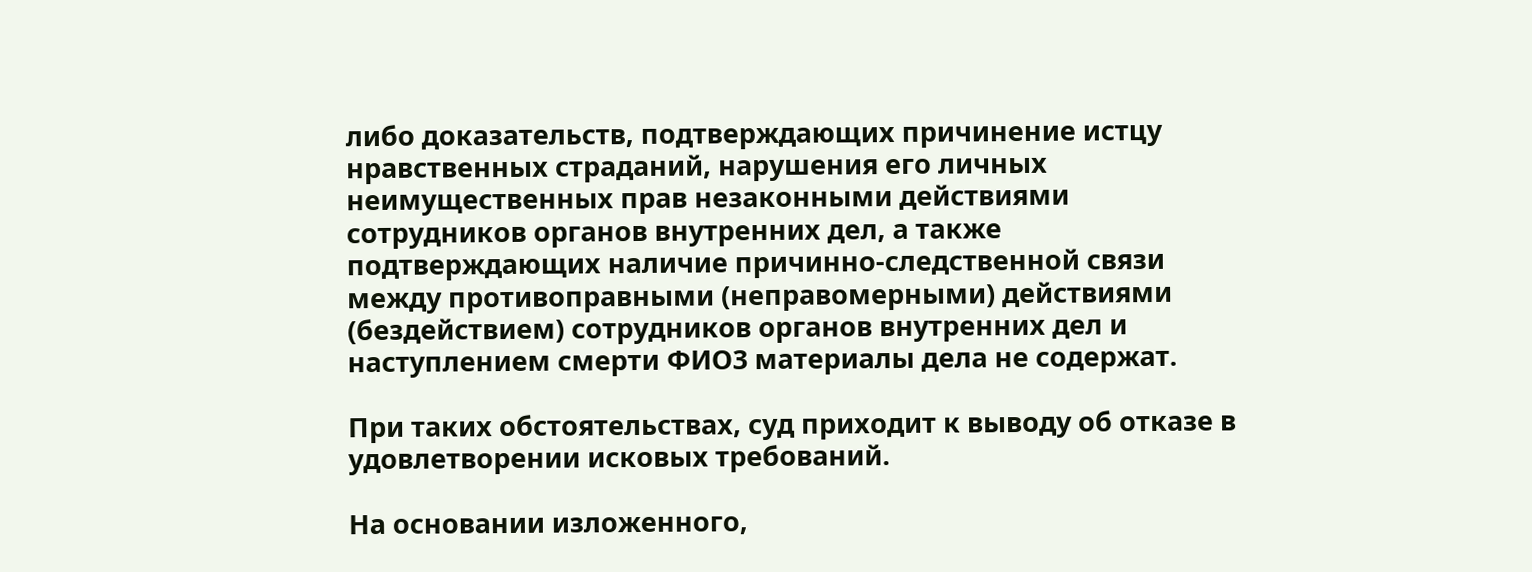либо доказательств, подтверждающих причинение истцу нравственных страданий, нарушения его личных неимущественных прав незаконными действиями сотрудников органов внутренних дел, а также подтверждающих наличие причинно-следственной связи между противоправными (неправомерными) действиями (бездействием) сотрудников органов внутренних дел и наступлением смерти ФИО3 материалы дела не содержат.

При таких обстоятельствах, суд приходит к выводу об отказе в удовлетворении исковых требований.

На основании изложенного,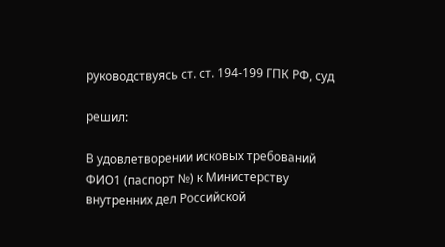руководствуясь ст. ст. 194-199 ГПК РФ, суд

решил:

В удовлетворении исковых требований ФИО1 (паспорт №) к Министерству внутренних дел Российской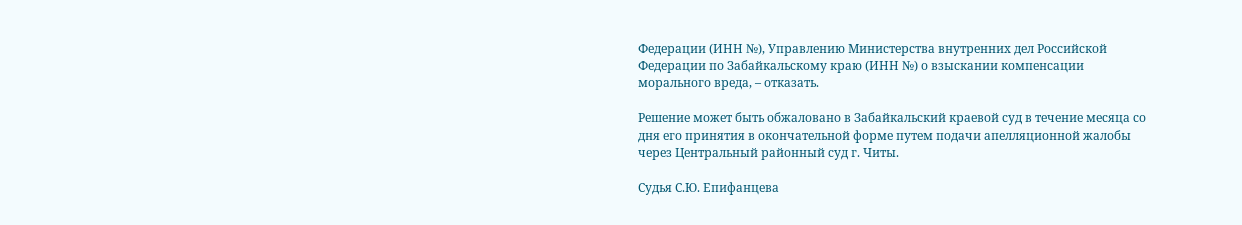Федерации (ИНН №), Управлению Министерства внутренних дел Российской Федерации по Забайкальскому краю (ИНН №) о взыскании компенсации морального вреда, – отказать.

Решение может быть обжаловано в Забайкальский краевой суд в течение месяца со дня его принятия в окончательной форме путем подачи апелляционной жалобы через Центральный районный суд г. Читы.

Судья С.Ю. Епифанцева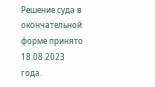Решение суда в окончательной форме принято 18.08.2023 года.